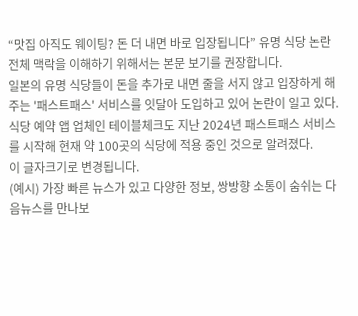“맛집 아직도 웨이팅? 돈 더 내면 바로 입장됩니다” 유명 식당 논란
전체 맥락을 이해하기 위해서는 본문 보기를 권장합니다.
일본의 유명 식당들이 돈을 추가로 내면 줄을 서지 않고 입장하게 해주는 '패스트패스' 서비스를 잇달아 도입하고 있어 논란이 일고 있다.
식당 예약 앱 업체인 테이블체크도 지난 2024년 패스트패스 서비스를 시작해 현재 약 100곳의 식당에 적용 중인 것으로 알려졌다.
이 글자크기로 변경됩니다.
(예시) 가장 빠른 뉴스가 있고 다양한 정보, 쌍방향 소통이 숨쉬는 다음뉴스를 만나보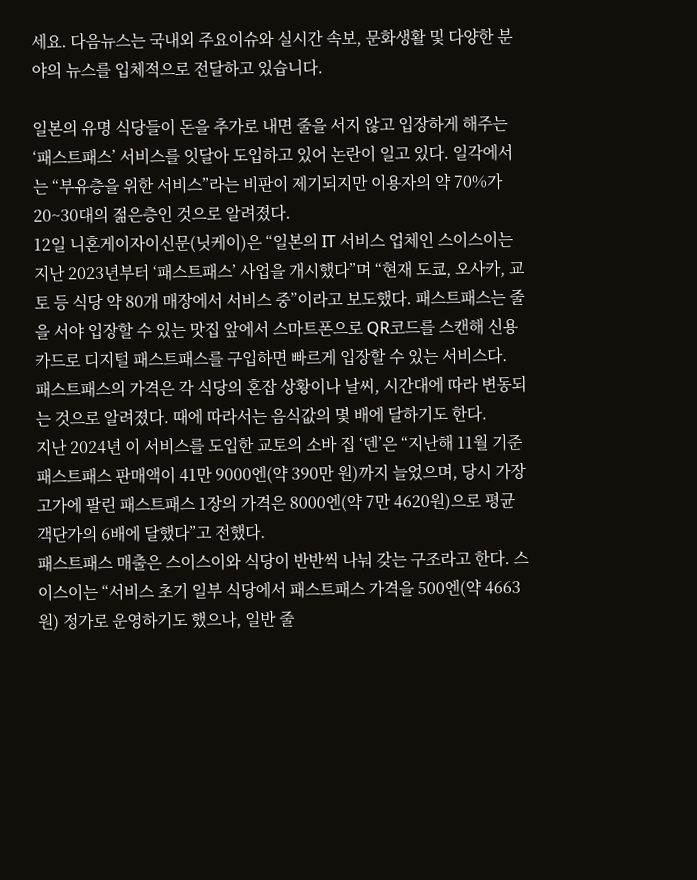세요. 다음뉴스는 국내외 주요이슈와 실시간 속보, 문화생활 및 다양한 분야의 뉴스를 입체적으로 전달하고 있습니다.

일본의 유명 식당들이 돈을 추가로 내면 줄을 서지 않고 입장하게 해주는 ‘패스트패스’ 서비스를 잇달아 도입하고 있어 논란이 일고 있다. 일각에서는 “부유층을 위한 서비스”라는 비판이 제기되지만 이용자의 약 70%가 20~30대의 젊은층인 것으로 알려졌다.
12일 니혼게이자이신문(닛케이)은 “일본의 IT 서비스 업체인 스이스이는 지난 2023년부터 ‘패스트패스’ 사업을 개시했다”며 “현재 도쿄, 오사카, 교토 등 식당 약 80개 매장에서 서비스 중”이라고 보도했다. 패스트패스는 줄을 서야 입장할 수 있는 맛집 앞에서 스마트폰으로 QR코드를 스캔해 신용카드로 디지털 패스트패스를 구입하면 빠르게 입장할 수 있는 서비스다.
패스트패스의 가격은 각 식당의 혼잡 상황이나 날씨, 시간대에 따라 변동되는 것으로 알려졌다. 때에 따라서는 음식값의 몇 배에 달하기도 한다.
지난 2024년 이 서비스를 도입한 교토의 소바 집 ‘덴’은 “지난해 11월 기준 패스트패스 판매액이 41만 9000엔(약 390만 원)까지 늘었으며, 당시 가장 고가에 팔린 패스트패스 1장의 가격은 8000엔(약 7만 4620원)으로 평균 객단가의 6배에 달했다”고 전했다.
패스트패스 매출은 스이스이와 식당이 반반씩 나눠 갖는 구조라고 한다. 스이스이는 “서비스 초기 일부 식당에서 패스트패스 가격을 500엔(약 4663원) 정가로 운영하기도 했으나, 일반 줄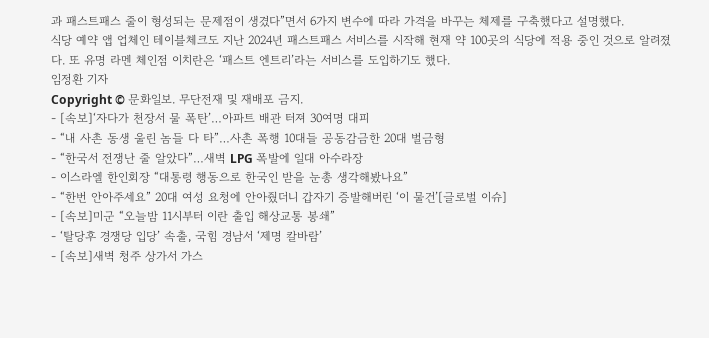과 패스트패스 줄이 형성되는 문제점이 생겼다”면서 6가지 변수에 따라 가격을 바꾸는 체제를 구축했다고 설명했다.
식당 예약 앱 업체인 테이블체크도 지난 2024년 패스트패스 서비스를 시작해 현재 약 100곳의 식당에 적용 중인 것으로 알려졌다. 또 유명 라멘 체인점 이치란은 ‘패스트 엔트리’라는 서비스를 도입하기도 했다.
임정환 기자
Copyright © 문화일보. 무단전재 및 재배포 금지.
- [속보]‘자다가 천장서 물 폭탄’…아파트 배관 터져 30여명 대피
- “내 사촌 동생 울린 놈들 다 타”…사촌 폭행 10대들 공동감금한 20대 벌금형
- “한국서 전쟁난 줄 알았다”…새벽 LPG 폭발에 일대 아수라장
- 이스라엘 한인회장 “대통령 행동으로 한국인 받을 눈총 생각해봤나요”
- “한번 안아주세요” 20대 여성 요청에 안아줬더니 갑자기 증발해버린 ‘이 물건’[글로벌 이슈]
- [속보]미군 “오늘밤 11시부터 이란 출입 해상교통 봉쇄”
- ‘탈당후 경쟁당 입당’ 속출, 국힘 경남서 ‘제명 칼바람’
- [속보]새벽 청주 상가서 가스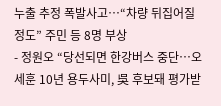누출 추정 폭발사고…“차량 뒤집어질 정도” 주민 등 8명 부상
- 정원오 “당선되면 한강버스 중단…오세훈 10년 용두사미, 吳 후보돼 평가받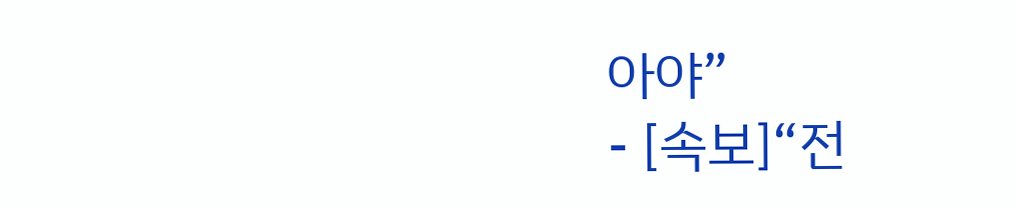아야”
- [속보]“전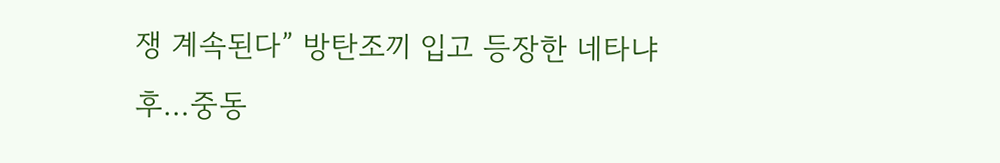쟁 계속된다” 방탄조끼 입고 등장한 네타냐후…중동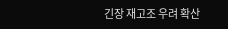긴장 재고조 우려 확산